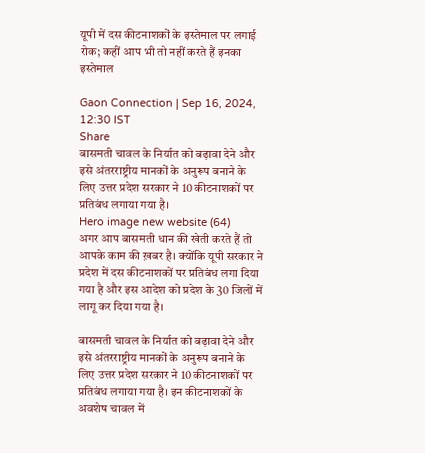यूपी में दस कीटनाशकों के इस्तेमाल पर लगाई रोक; कहीं आप भी तो नहीं करते हैं इनका इस्तेमाल

Gaon Connection | Sep 16, 2024, 12:30 IST
Share
बासमती चावल के निर्यात को बढ़ावा देने और इसे अंतरराष्ट्रीय मानकों के अनुरूप बनाने के लिए उत्तर प्रदेश सरकार ने 10 कीटनाशकों पर प्रतिबंध लगाया गया है।
Hero image new website (64)
अगर आप बासमती धान की खेती करते हैं तो आपके काम की ख़बर है। क्योंकि यूपी सरकार ने प्रदेश में दस कीटनाशकों पर प्रतिबंध लगा दिया गया है और इस आदेश को प्रदेश के 30 जिलों में लागू कर दिया गया है।

बासमती चावल के निर्यात को बढ़ावा देने और इसे अंतरराष्ट्रीय मानकों के अनुरूप बनाने के लिए उत्तर प्रदेश सरकार ने 10 कीटनाशकों पर प्रतिबंध लगाया गया है। इन कीटनाशकों के अवशेष चावल में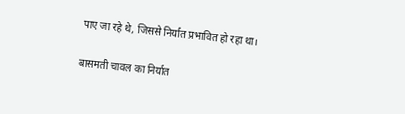पाए जा रहे थे, जिससे निर्यात प्रभावित हो रहा था।

बासमती चावल का निर्यात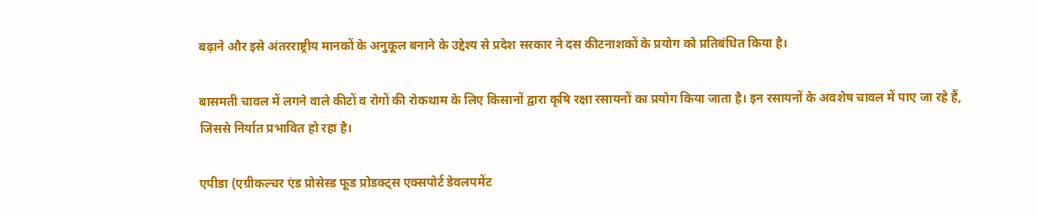बढ़ाने और इसे अंतरराष्ट्रीय मानकों के अनुकूल बनाने के उद्देश्य से प्रदेश सरकार ने दस कीटनाशकों के प्रयोग को प्रतिबंधित किया है।

बासमती चावल में लगने वाले कीटों व रोगों की रोकथाम के लिए किसानों द्वारा कृषि रक्षा रसायनों का प्रयोग किया जाता है। इन रसायनों के अवशेष चावल में पाए जा रहे हैं, जिससे निर्यात प्रभावित हो रहा है।

एपीडा (एग्रीकल्चर एंड प्रोसेस्ड फूड प्रोडक्ट्स एक्सपोर्ट डेवलपमेंट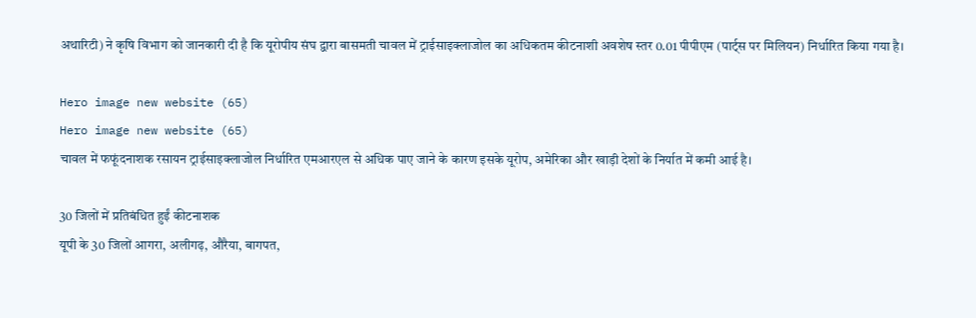अथारिटी) ने कृषि विभाग को जानकारी दी है कि यूरोपीय संघ द्वारा बासमती चावल में ट्राईसाइक्लाजोल का अधिकतम कीटनाशी अवशेष स्तर 0.01 पीपीएम (पार्ट्स पर मिलियन) निर्धारित किया गया है।

Hero image new website (65)
Hero image new website (65)
चावल में फफूंदनाशक रसायन ट्राईसाइक्लाजोल निर्धारित एमआरएल से अधिक पाए जाने के कारण इसके यूरोप, अमेरिका और खाड़ी देशों के निर्यात में कमी आई है।

30 जिलों में प्रतिबंधित हुईं कीटनाशक
यूपी के 30 जिलों आगरा, अलीगढ़, औरैया, बागपत,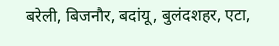बरेली, बिजनौर, बदांयू, बुलंदशहर, एटा,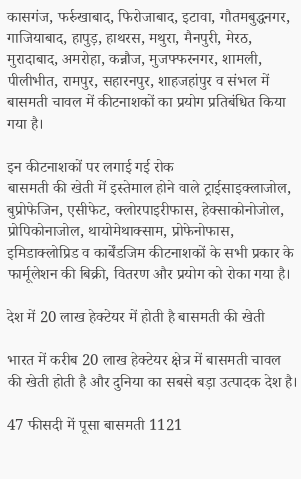कासगंज, फर्रुखाबाद, फिरोजाबाद, इटावा, गौतमबुद्धनगर, गाजियाबाद, हापुड़, हाथरस, मथुरा, मैनपुरी, मेरठ, मुरादाबाद, अमरोहा, कन्नौज, मुजफ्फरनगर, शामली, पीलीभीत, रामपुर, सहारनपुर, शाहजहांपुर व संभल में बासमती चावल में कीटनाशकों का प्रयोग प्रतिबंधित किया गया है।

इन कीटनाशकों पर लगाई गई रोक
बासमती की खेती में इस्तेमाल होने वाले ट्राईसाइक्लाजोल, बुप्रोफेजिन, एसीफेट, क्लोरपाइरीफास, हेक्साकोनोजोल, प्रोपिकोनाजोल, थायोमेथाक्साम, प्रोफेनोफास, इमिडाक्लोप्रिड व कार्बेंडजिम कीटनाशकों के सभी प्रकार के फार्मूलेशन की बिक्री, वितरण और प्रयोग को रोका गया है।

देश में 20 लाख हेक्टेयर में होती है बासमती की खेती

भारत में करीब 20 लाख हेक्टेयर क्षेत्र में बासमती चावल की खेती होती है और दुनिया का सबसे बड़ा उत्पादक देश है।

47 फीसदी में पूसा बासमती 1121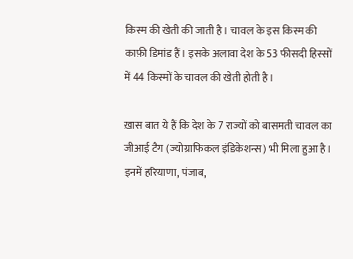किस्म की खेती की जाती है। चावल के इस किस्म की काफ़ी डिमांड हैं। इसके अलावा देश के 53 फीसदी हिस्सों में 44 किस्मों के चावल की खेती होती है।

ख़ास बात ये हैं कि देश के 7 राज्यों को बासमती चावल का जीआई टैग (ज्योग्राफिकल इंडिकेशन्स) भी मिला हुआ है। इनमें हरियाणा, पंजाब,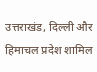उत्तराखंड, दिल्ली और हिमाचल प्रदेश शामिल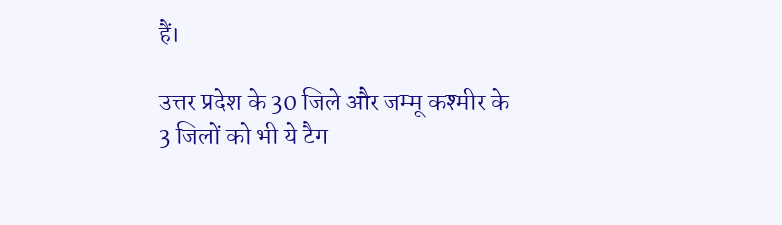हैं।

उत्तर प्रदेश के 30 जिले और जम्मू कश्मीर के 3 जिलों को भी ये टैग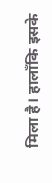मिला है। हालाँकि इसके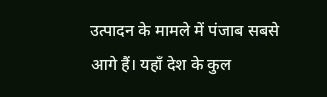उत्पादन के मामले में पंजाब सबसे आगे हैं। यहाँ देश के कुल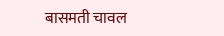बासमती चावल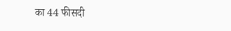का 44 फीसदी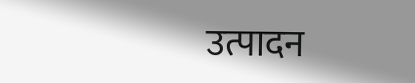उत्पादन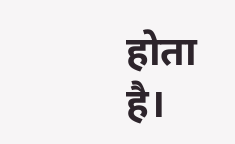होता है।